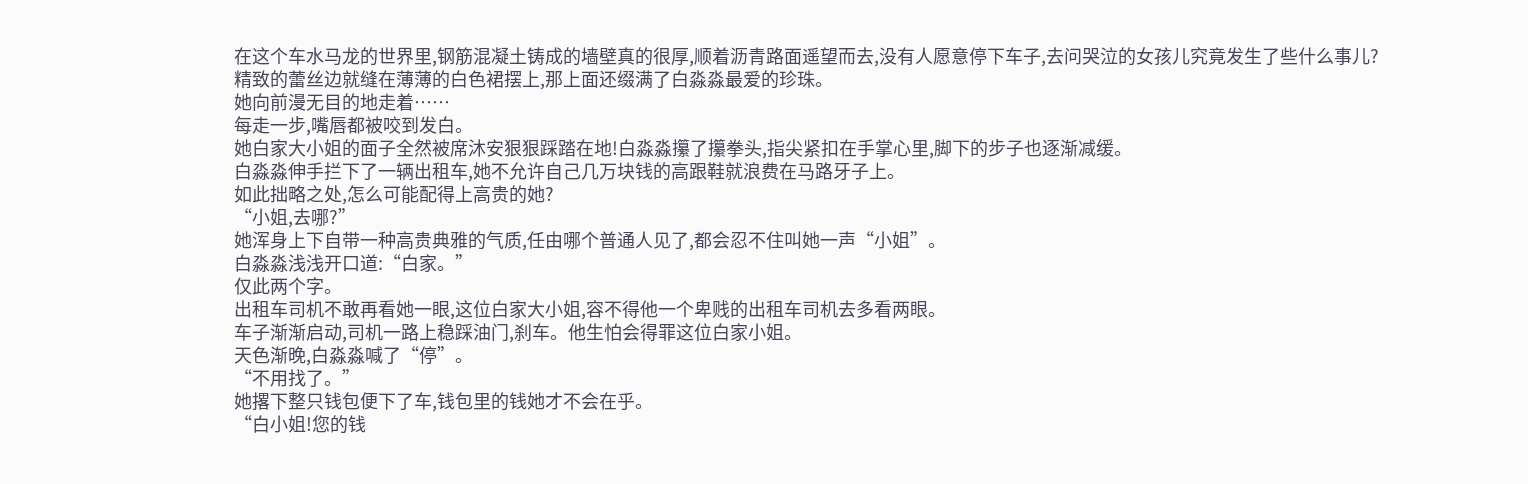在这个车水马龙的世界里,钢筋混凝土铸成的墙壁真的很厚,顺着沥青路面遥望而去,没有人愿意停下车子,去问哭泣的女孩儿究竟发生了些什么事儿?
精致的蕾丝边就缝在薄薄的白色裙摆上,那上面还缀满了白淼淼最爱的珍珠。
她向前漫无目的地走着……
每走一步,嘴唇都被咬到发白。
她白家大小姐的面子全然被席沐安狠狠踩踏在地!白淼淼攥了攥拳头,指尖紧扣在手掌心里,脚下的步子也逐渐减缓。
白淼淼伸手拦下了一辆出租车,她不允许自己几万块钱的高跟鞋就浪费在马路牙子上。
如此拙略之处,怎么可能配得上高贵的她?
“小姐,去哪?”
她浑身上下自带一种高贵典雅的气质,任由哪个普通人见了,都会忍不住叫她一声“小姐”。
白淼淼浅浅开口道:“白家。”
仅此两个字。
出租车司机不敢再看她一眼,这位白家大小姐,容不得他一个卑贱的出租车司机去多看两眼。
车子渐渐启动,司机一路上稳踩油门,刹车。他生怕会得罪这位白家小姐。
天色渐晚,白淼淼喊了“停”。
“不用找了。”
她撂下整只钱包便下了车,钱包里的钱她才不会在乎。
“白小姐!您的钱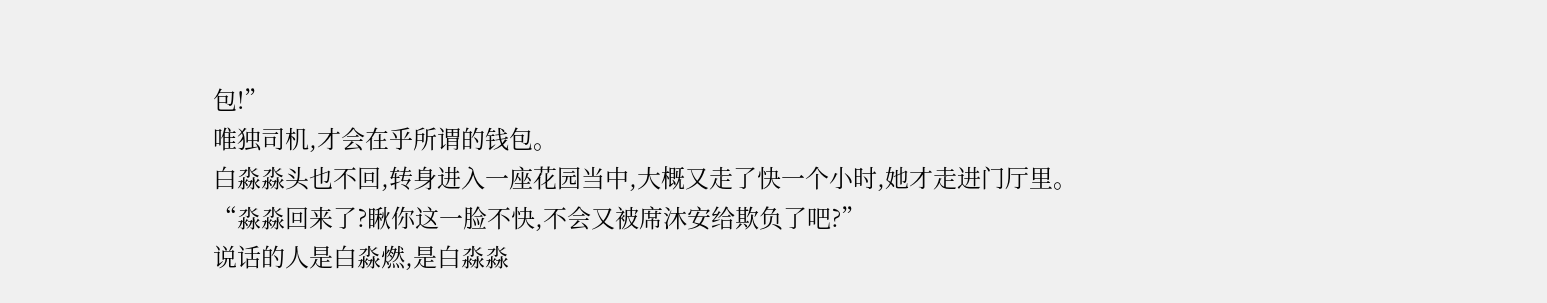包!”
唯独司机,才会在乎所谓的钱包。
白淼淼头也不回,转身进入一座花园当中,大概又走了快一个小时,她才走进门厅里。
“淼淼回来了?瞅你这一脸不快,不会又被席沐安给欺负了吧?”
说话的人是白淼燃,是白淼淼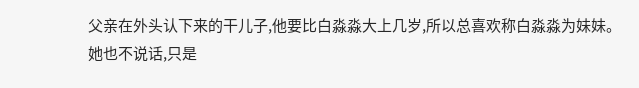父亲在外头认下来的干儿子,他要比白淼淼大上几岁,所以总喜欢称白淼淼为妹妹。
她也不说话,只是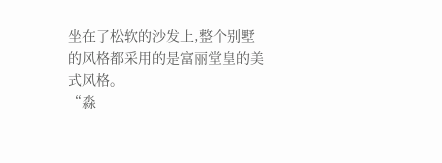坐在了松软的沙发上,整个别墅的风格都采用的是富丽堂皇的美式风格。
“淼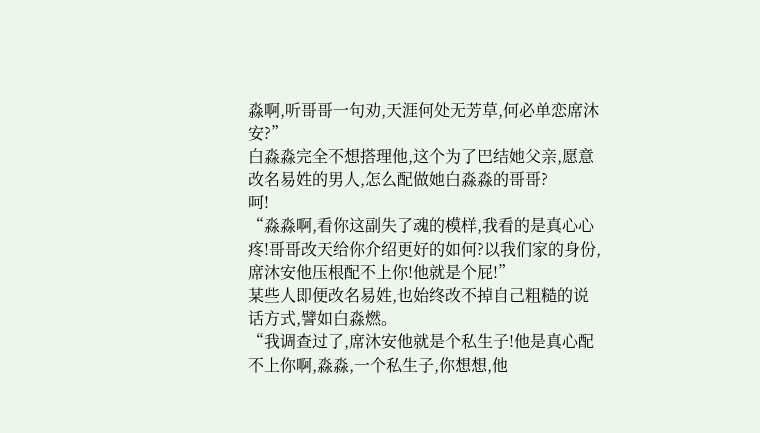淼啊,听哥哥一句劝,天涯何处无芳草,何必单恋席沐安?”
白淼淼完全不想搭理他,这个为了巴结她父亲,愿意改名易姓的男人,怎么配做她白淼淼的哥哥?
呵!
“淼淼啊,看你这副失了魂的模样,我看的是真心心疼!哥哥改天给你介绍更好的如何?以我们家的身份,席沐安他压根配不上你!他就是个屁!”
某些人即便改名易姓,也始终改不掉自己粗糙的说话方式,譬如白淼燃。
“我调查过了,席沐安他就是个私生子!他是真心配不上你啊,淼淼,一个私生子,你想想,他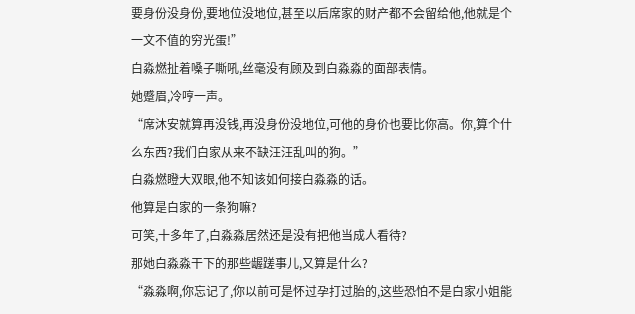要身份没身份,要地位没地位,甚至以后席家的财产都不会留给他,他就是个一文不值的穷光蛋!”
白淼燃扯着嗓子嘶吼,丝毫没有顾及到白淼淼的面部表情。
她蹙眉,冷哼一声。
“席沐安就算再没钱,再没身份没地位,可他的身价也要比你高。你,算个什么东西?我们白家从来不缺汪汪乱叫的狗。”
白淼燃瞪大双眼,他不知该如何接白淼淼的话。
他算是白家的一条狗嘛?
可笑,十多年了,白淼淼居然还是没有把他当成人看待?
那她白淼淼干下的那些龌蹉事儿,又算是什么?
“淼淼啊,你忘记了,你以前可是怀过孕打过胎的,这些恐怕不是白家小姐能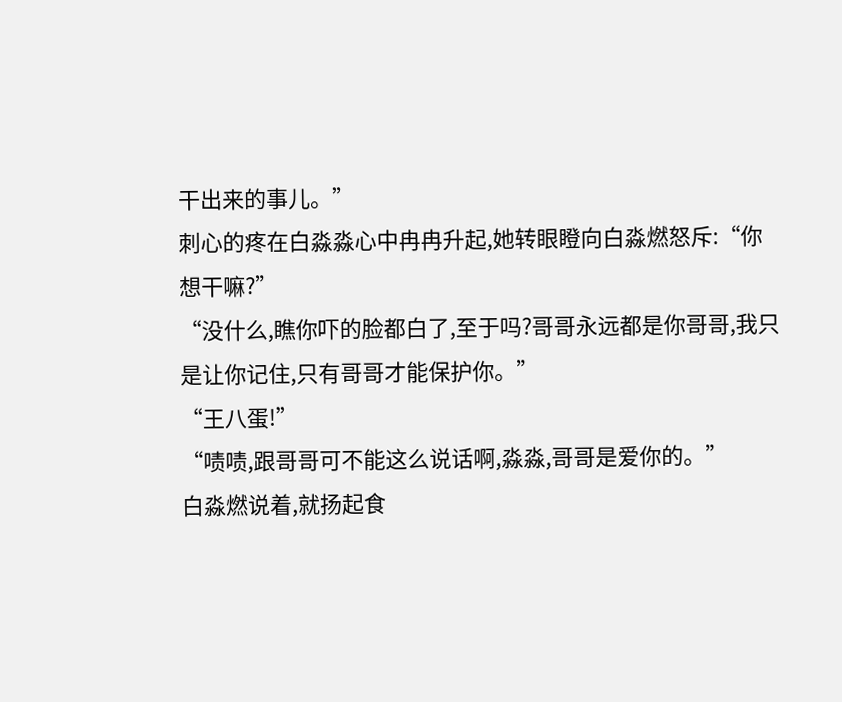干出来的事儿。”
刺心的疼在白淼淼心中冉冉升起,她转眼瞪向白淼燃怒斥:“你想干嘛?”
“没什么,瞧你吓的脸都白了,至于吗?哥哥永远都是你哥哥,我只是让你记住,只有哥哥才能保护你。”
“王八蛋!”
“啧啧,跟哥哥可不能这么说话啊,淼淼,哥哥是爱你的。”
白淼燃说着,就扬起食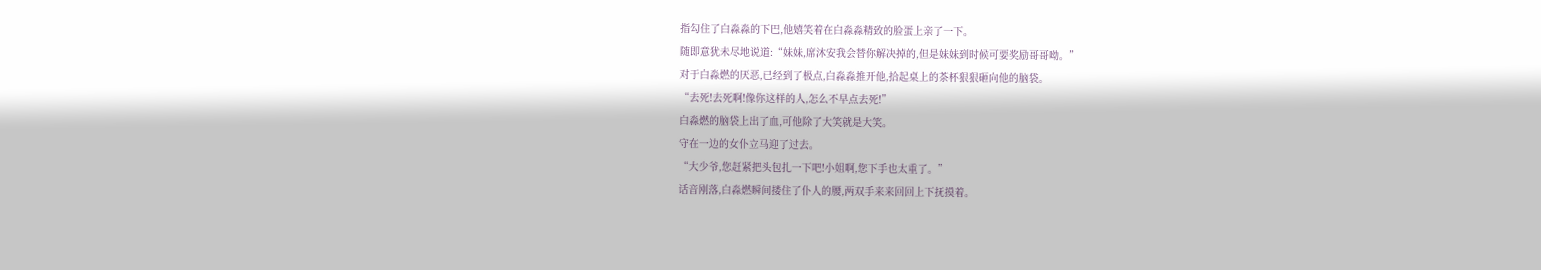指勾住了白淼淼的下巴,他嬉笑着在白淼淼精致的脸蛋上亲了一下。
随即意犹未尽地说道:“妹妹,席沐安我会替你解决掉的,但是妹妹到时候可要奖励哥哥呦。”
对于白淼燃的厌恶,已经到了极点,白淼淼推开他,拾起桌上的茶杯狠狠砸向他的脑袋。
“去死!去死啊!像你这样的人,怎么不早点去死!”
白淼燃的脑袋上出了血,可他除了大笑就是大笑。
守在一边的女仆立马迎了过去。
“大少爷,您赶紧把头包扎一下吧!小姐啊,您下手也太重了。”
话音刚落,白淼燃瞬间搂住了仆人的腰,两双手来来回回上下抚摸着。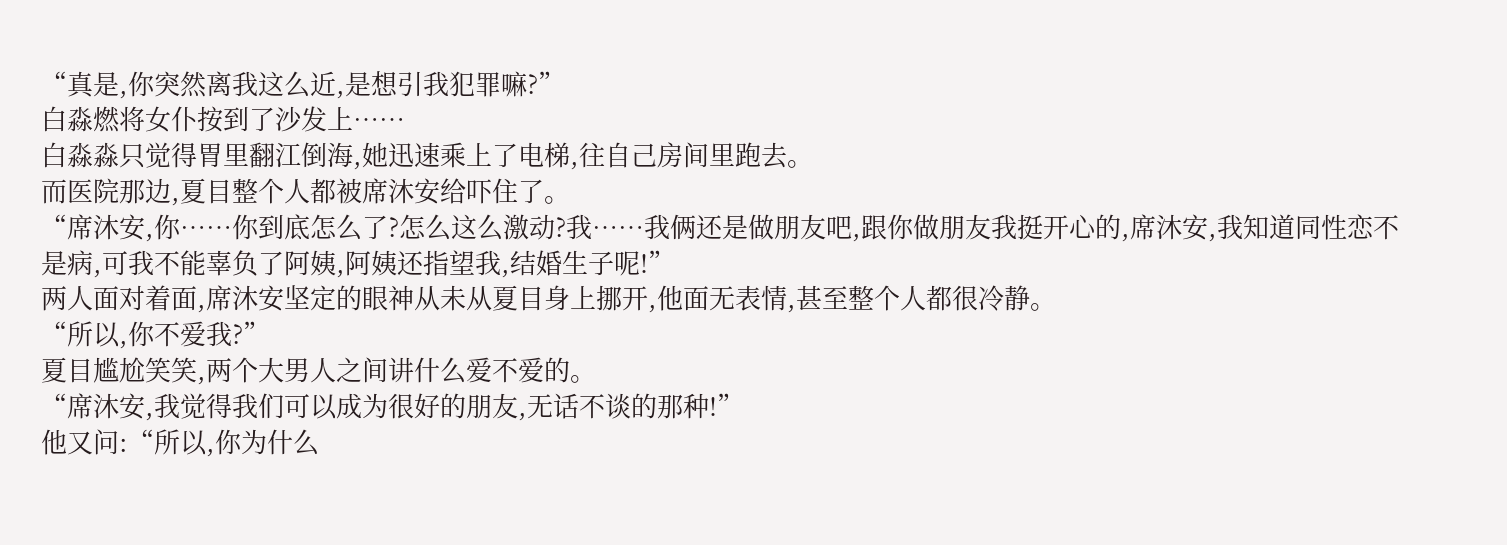“真是,你突然离我这么近,是想引我犯罪嘛?”
白淼燃将女仆按到了沙发上……
白淼淼只觉得胃里翻江倒海,她迅速乘上了电梯,往自己房间里跑去。
而医院那边,夏目整个人都被席沐安给吓住了。
“席沐安,你……你到底怎么了?怎么这么激动?我……我俩还是做朋友吧,跟你做朋友我挺开心的,席沐安,我知道同性恋不是病,可我不能辜负了阿姨,阿姨还指望我,结婚生子呢!”
两人面对着面,席沐安坚定的眼神从未从夏目身上挪开,他面无表情,甚至整个人都很冷静。
“所以,你不爱我?”
夏目尴尬笑笑,两个大男人之间讲什么爱不爱的。
“席沐安,我觉得我们可以成为很好的朋友,无话不谈的那种!”
他又问:“所以,你为什么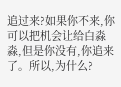追过来?如果你不来,你可以把机会让给白淼淼,但是你没有,你追来了。所以,为什么?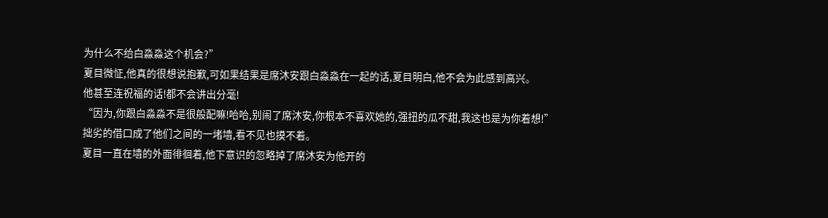为什么不给白淼淼这个机会?”
夏目微怔,他真的很想说抱歉,可如果结果是席沐安跟白淼淼在一起的话,夏目明白,他不会为此感到高兴。
他甚至连祝福的话!都不会讲出分毫!
“因为,你跟白淼淼不是很般配嘛!哈哈,别闹了席沐安,你根本不喜欢她的,强扭的瓜不甜,我这也是为你着想!”
拙劣的借口成了他们之间的一堵墙,看不见也摸不着。
夏目一直在墙的外面徘徊着,他下意识的忽略掉了席沐安为他开的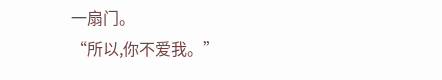一扇门。
“所以,你不爱我。”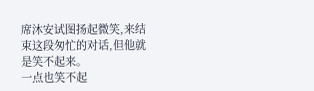席沐安试图扬起微笑,来结束这段匆忙的对话,但他就是笑不起来。
一点也笑不起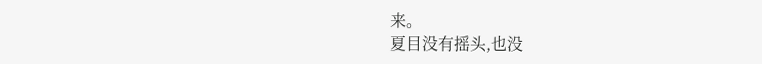来。
夏目没有摇头,也没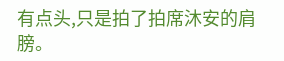有点头,只是拍了拍席沐安的肩膀。